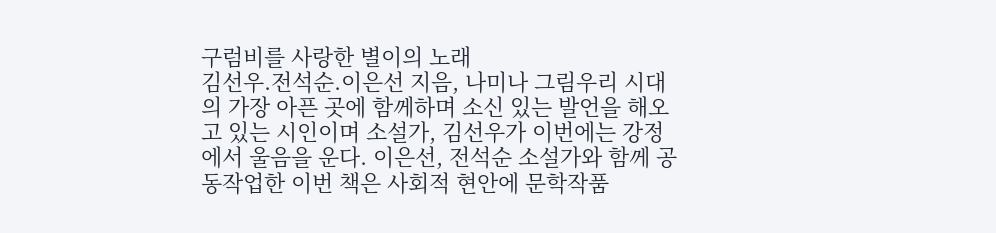구럼비를 사랑한 별이의 노래
김선우.전석순.이은선 지음, 나미나 그림우리 시대의 가장 아픈 곳에 함께하며 소신 있는 발언을 해오고 있는 시인이며 소설가, 김선우가 이번에는 강정에서 울음을 운다. 이은선, 전석순 소설가와 함께 공동작업한 이번 책은 사회적 현안에 문학작품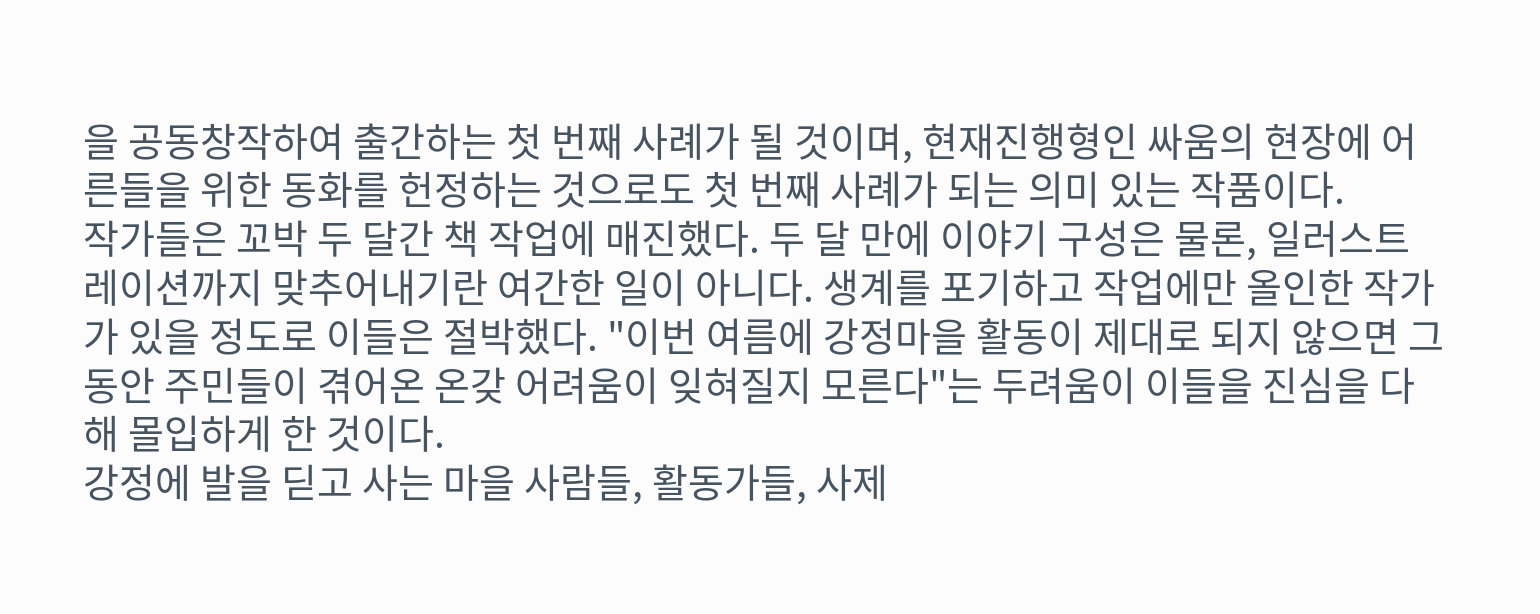을 공동창작하여 출간하는 첫 번째 사례가 될 것이며, 현재진행형인 싸움의 현장에 어른들을 위한 동화를 헌정하는 것으로도 첫 번째 사례가 되는 의미 있는 작품이다.
작가들은 꼬박 두 달간 책 작업에 매진했다. 두 달 만에 이야기 구성은 물론, 일러스트레이션까지 맞추어내기란 여간한 일이 아니다. 생계를 포기하고 작업에만 올인한 작가가 있을 정도로 이들은 절박했다. "이번 여름에 강정마을 활동이 제대로 되지 않으면 그동안 주민들이 겪어온 온갖 어려움이 잊혀질지 모른다"는 두려움이 이들을 진심을 다해 몰입하게 한 것이다.
강정에 발을 딛고 사는 마을 사람들, 활동가들, 사제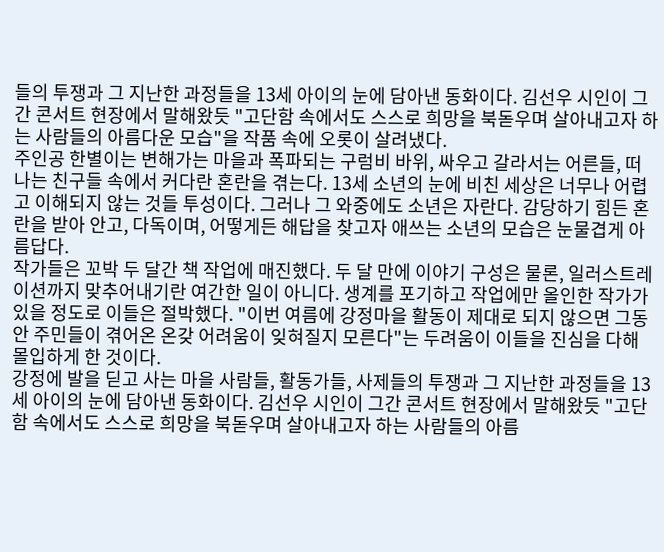들의 투쟁과 그 지난한 과정들을 13세 아이의 눈에 담아낸 동화이다. 김선우 시인이 그간 콘서트 현장에서 말해왔듯 "고단함 속에서도 스스로 희망을 북돋우며 살아내고자 하는 사람들의 아름다운 모습"을 작품 속에 오롯이 살려냈다.
주인공 한별이는 변해가는 마을과 폭파되는 구럼비 바위, 싸우고 갈라서는 어른들, 떠나는 친구들 속에서 커다란 혼란을 겪는다. 13세 소년의 눈에 비친 세상은 너무나 어렵고 이해되지 않는 것들 투성이다. 그러나 그 와중에도 소년은 자란다. 감당하기 힘든 혼란을 받아 안고, 다독이며, 어떻게든 해답을 찾고자 애쓰는 소년의 모습은 눈물겹게 아름답다.
작가들은 꼬박 두 달간 책 작업에 매진했다. 두 달 만에 이야기 구성은 물론, 일러스트레이션까지 맞추어내기란 여간한 일이 아니다. 생계를 포기하고 작업에만 올인한 작가가 있을 정도로 이들은 절박했다. "이번 여름에 강정마을 활동이 제대로 되지 않으면 그동안 주민들이 겪어온 온갖 어려움이 잊혀질지 모른다"는 두려움이 이들을 진심을 다해 몰입하게 한 것이다.
강정에 발을 딛고 사는 마을 사람들, 활동가들, 사제들의 투쟁과 그 지난한 과정들을 13세 아이의 눈에 담아낸 동화이다. 김선우 시인이 그간 콘서트 현장에서 말해왔듯 "고단함 속에서도 스스로 희망을 북돋우며 살아내고자 하는 사람들의 아름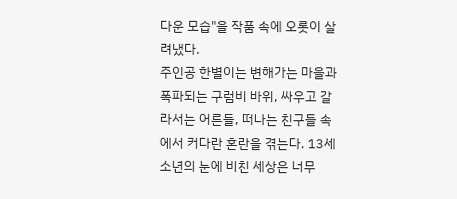다운 모습"을 작품 속에 오롯이 살려냈다.
주인공 한별이는 변해가는 마을과 폭파되는 구럼비 바위, 싸우고 갈라서는 어른들, 떠나는 친구들 속에서 커다란 혼란을 겪는다. 13세 소년의 눈에 비친 세상은 너무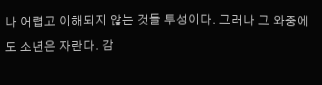나 어렵고 이해되지 않는 것들 투성이다. 그러나 그 와중에도 소년은 자란다. 감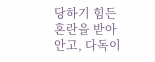당하기 힘든 혼란을 받아 안고, 다독이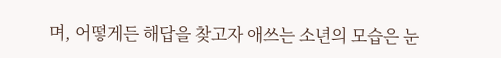며, 어떻게든 해답을 찾고자 애쓰는 소년의 모습은 눈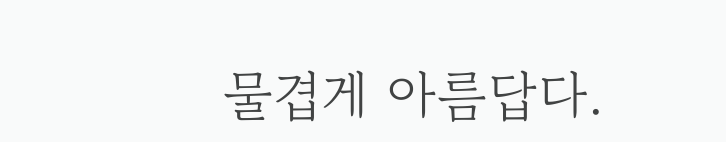물겹게 아름답다.